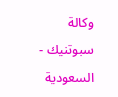وكالة سبوتنيك - السعودية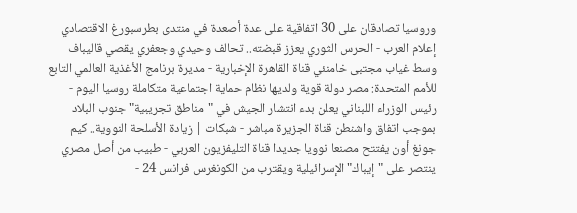وروسيا تصادقان على 30 اتفاقية على عدة أصعدة في منتدى بطرسبورغ الاقتصادي إعلام العرب - الحرس الثوري يعزز قبضته.. تحالف وحيدي وجعفري يقصي قاليباف وسط غياب مجتبى خامنئي قناة القاهرة الإخبارية - مديرة برنامج الأغذية العالمي التابع للأمم المتحدة: مصر دولة قوية ولديها نظام حماية اجتماعية متكاملة روسيا اليوم - رئيس الوزراء اللبناني يعلن بدء انتشار الجيش في "مناطق تجريبية" جنوب البلاد بموجب اتفاق واشنطن قناة الجزيرة مباشر - شبكات | زيادة الأسلحة النووية.. كيم جونغ أون يفتتح مصنعا نوويا جديدا قناة التليفزيون العربي - طبيب من أصل مصري ينتصر على "إيباك" الإسرائيلية ويقترب من الكونغرس فرانس 24 -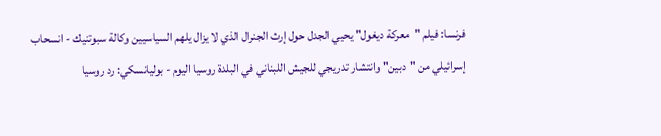فرنسا: فيلم "معركة ديغول" يحيي الجدل حول إرث الجنرال الذي لا يزال يلهم السياسيين وكالة سبوتنيك - انسحاب إسرائيلي من "دبين" وانتشار تدريجي للجيش اللبناني في البلدة روسيا اليوم - بوليانسكي: رد روسيا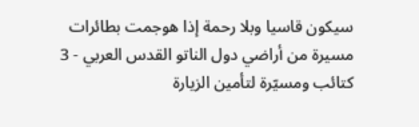سيكون قاسيا وبلا رحمة إذا هوجمت بطائرات مسيرة من أراضي دول الناتو القدس العربي - 3 كتائب ومسيّرة لتأمين الزيارة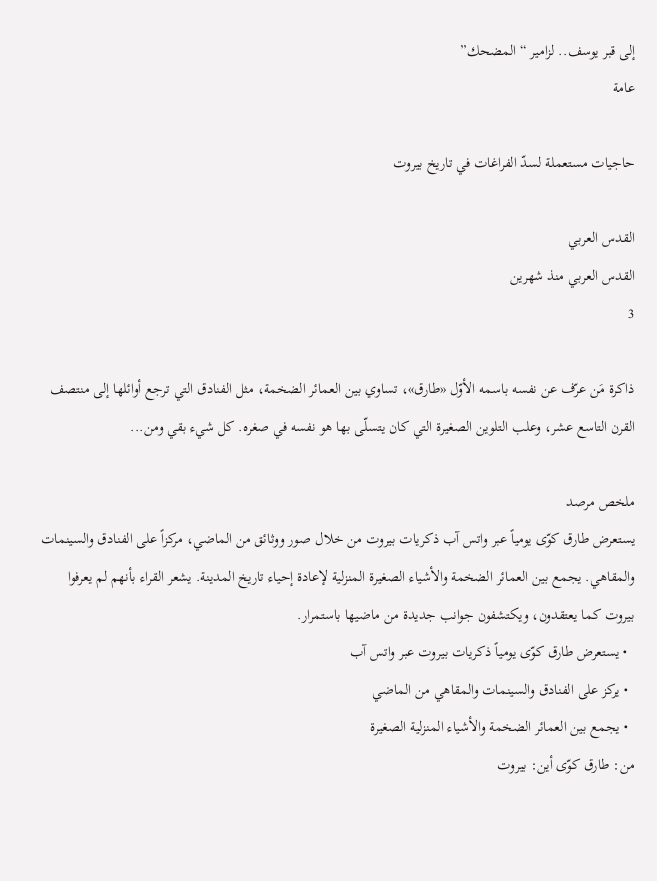إلى قبر يوسف.. لزامير “المضحك”
عامة

حاجيات مستعملة لسدّ الفراغات في تاريخ بيروت

القدس العربي
القدس العربي منذ شهرين
3

ذاكرة مَن عرّف عن نفسه باسمه الأوّل «طارق»، تساوي بين العمائر الضخمة، مثل الفنادق التي ترجع أوائلها إلى منتصف القرن التاسع عشر، وعلب التلوين الصغيرة التي كان يتسلّى بها هو نفسه في صغره. كل شيء بقي ومن...

ملخص مرصد
يستعرض طارق كوّى يومياً عبر واتس آب ذكريات بيروت من خلال صور ووثائق من الماضي، مركزاً على الفنادق والسينمات والمقاهي. يجمع بين العمائر الضخمة والأشياء الصغيرة المنزلية لإعادة إحياء تاريخ المدينة. يشعر القراء بأنهم لم يعرفوا بيروت كما يعتقدون، ويكتشفون جوانب جديدة من ماضيها باستمرار.
  • يستعرض طارق كوّى يومياً ذكريات بيروت عبر واتس آب
  • يركز على الفنادق والسينمات والمقاهي من الماضي
  • يجمع بين العمائر الضخمة والأشياء المنزلية الصغيرة
من: طارق كوّى أين: بيروت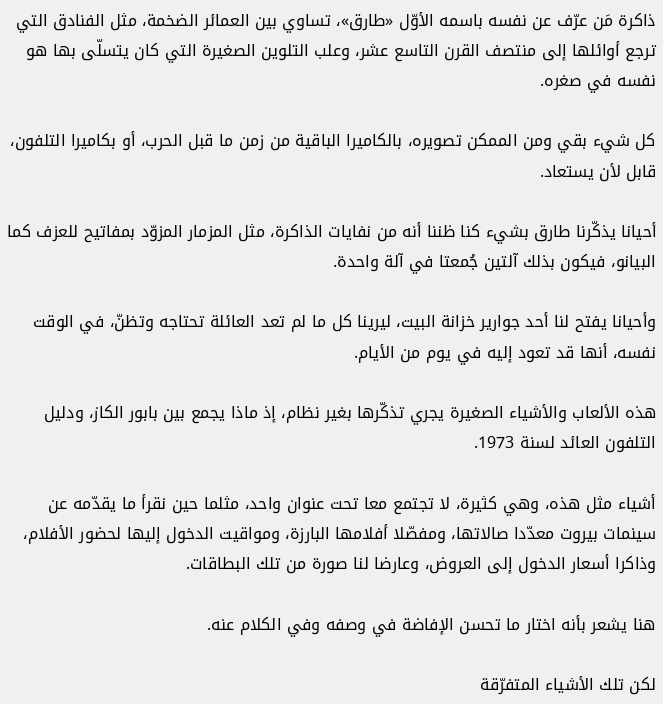ذاكرة مَن عرّف عن نفسه باسمه الأوّل «طارق»، تساوي بين العمائر الضخمة، مثل الفنادق التي ترجع أوائلها إلى منتصف القرن التاسع عشر، وعلب التلوين الصغيرة التي كان يتسلّى بها هو نفسه في صغره.

كل شيء بقي ومن الممكن تصويره، بالكاميرا الباقية من زمن ما قبل الحرب، أو بكاميرا التلفون، قابل لأن يستعاد.

أحيانا يذكّرنا طارق بشيء كنا ظننا أنه من نفايات الذاكرة، مثل المزمار المزوّد بمفاتيح للعزف كما البيانو، فيكون بذلك آلتين جُمعتا في آلة واحدة.

وأحيانا يفتح لنا أحد جوارير خزانة البيت، ليرينا كل ما لم تعد العائلة تحتاجه وتظنّ، في الوقت نفسه، أنها قد تعود إليه في يوم من الأيام.

هذه الألعاب والأشياء الصغيرة يجري تذكّرها بغير نظام، إذ ماذا يجمع بين بابور الكاز، ودليل التلفون العائد لسنة 1973.

أشياء مثل هذه، وهي كثيرة، لا تجتمع معا تحت عنوان واحد، مثلما حين نقرأ ما يقدّمه عن سينمات بيروت معدّدا صالاتها، ومفصّلا أفلامها البارزة، ومواقيت الدخول إليها لحضور الأفلام، وذاكرا أسعار الدخول إلى العروض، وعارضا لنا صورة من تلك البطاقات.

هنا يشعر بأنه اختار ما تحسن الإفاضة في وصفه وفي الكلام عنه.

لكن تلك الأشياء المتفرّقة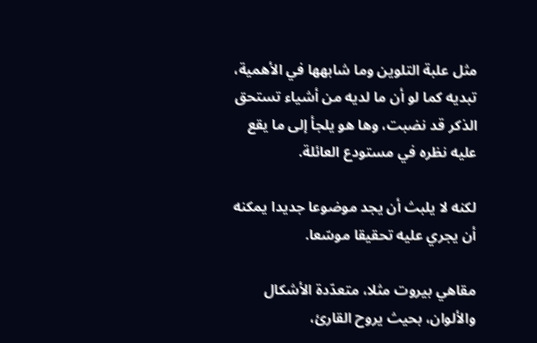مثل علبة التلوين وما شابهها في الأهمية، تبديه كما لو أن ما لديه من أشياء تستحق الذكر قد نضبت، وها هو يلجأ إلى ما يقع عليه نظره في مستودع العائلة.

لكنه لا يلبث أن يجد موضوعا جديدا يمكنه أن يجري عليه تحقيقا موسّعا.

مقاهي بيروت مثلا، متعدّدة الأشكال والألوان، بحيث يروح القارئ،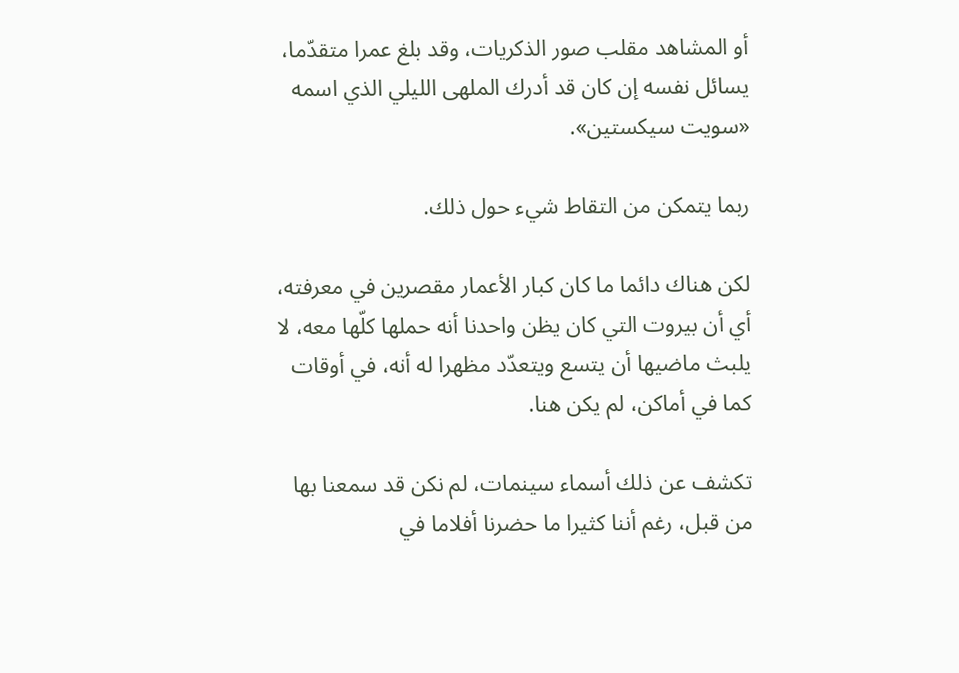أو المشاهد مقلب صور الذكريات، وقد بلغ عمرا متقدّما، يسائل نفسه إن كان قد أدرك الملهى الليلي الذي اسمه «سويت سيكستين».

ربما يتمكن من التقاط شيء حول ذلك.

لكن هناك دائما ما كان كبار الأعمار مقصرين في معرفته، أي أن بيروت التي كان يظن واحدنا أنه حملها كلّها معه، لا يلبث ماضيها أن يتسع ويتعدّد مظهرا له أنه، في أوقات كما في أماكن، لم يكن هنا.

تكشف عن ذلك أسماء سينمات، لم نكن قد سمعنا بها من قبل، رغم أننا كثيرا ما حضرنا أفلاما في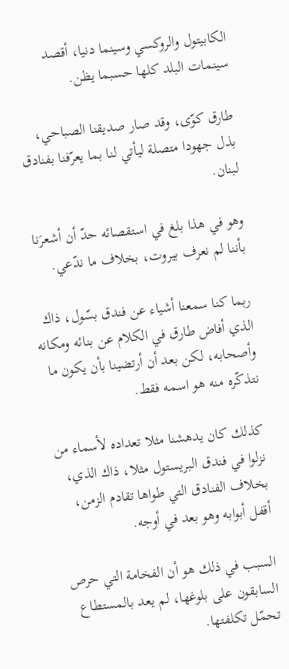الكابيتول والروكسي وسينما دنيا، أقصد سينمات البلد كلها حسبما يظن.

طارق كوّى، وقد صار صديقنا الصباحي، بذل جهودا متصلة ليأتي لنا بما يعرّفنا بفنادق لبنان.

وهو في هذا بلغ في استقصائه حدّ أن أشعرَنا بأننا لم نعرف بيروت، بخلاف ما ندّعي.

ربما كنا سمعنا أشياء عن فندق بسّول، ذاك الذي أفاض طارق في الكلام عن بنائه ومكانه وأصحابه، لكن بعد أن أرتضينا بأن يكون ما نتذكّره منه هو اسمه فقط.

كذلك كان يدهشنا مثلا تعداده لأسماء من نزلوا في فندق البريستول مثلا، ذاك الذي، بخلاف الفنادق التي طواها تقادم الزمن، أقفل أبوابه وهو بعد في أوجه.

السبب في ذلك هو أن الفخامة التي حرص السابقون على بلوغها، لم يعد بالمستطاع تحمّل تكلفتها.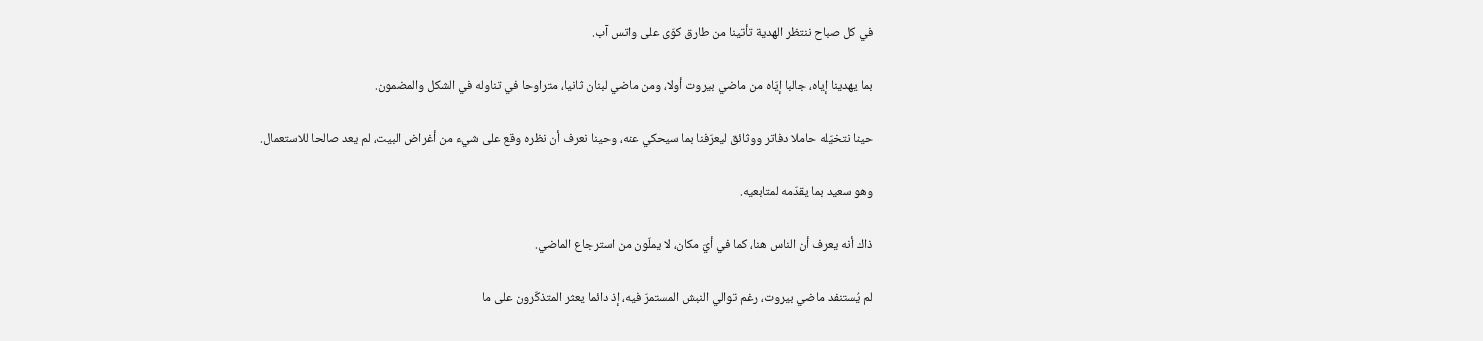في كل صباح ننتظر الهدية تأتينا من طارق كوّى على واتس آب.

بما يهدينا إياه، جالبا إيّاه من ماضي بيروت أولا، ومن ماضي لبنان ثانيا، متراوحا في تناوله في الشكل والمضمون.

حينا نتخيّله حاملا دفاتر ووثائق ليعرّفنا بما سيحكي عنه، وحينا نعرف أن نظره وقع على شيء من أغراض البيت، لم يعد صالحا للاستعمال.

وهو سعيد بما يقدّمه لمتابعيه.

ذاك أنه يعرف أن الناس هنا، كما في أيّ مكان، لا يملّون من استرجاع الماضي.

لم يُستنفد ماضي بيروت، رغم توالي النبش المستمرّ فيه، إذ دائما يعثر المتذكّرون على ما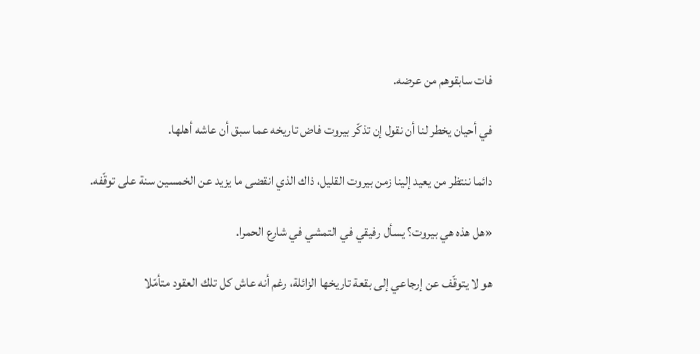فات سابقوهم من عرضه.

في أحيان يخطر لنا أن نقول إن تذكّر بيروت فاض تاريخه عما سبق أن عاشه أهلها.

دائما ننتظر من يعيد إلينا زمن بيروت القليل، ذاك الذي انقضى ما يزيد عن الخمسين سنة على توقّفه.

«هل هذه هي بيروت؟ يسأل رفيقي في التمشي في شارع الحمرا.

هو لا يتوقّف عن إرجاعي إلى بقعة تاريخها الزائلة، رغم أنه عاش كل تلك العقود متأمّلا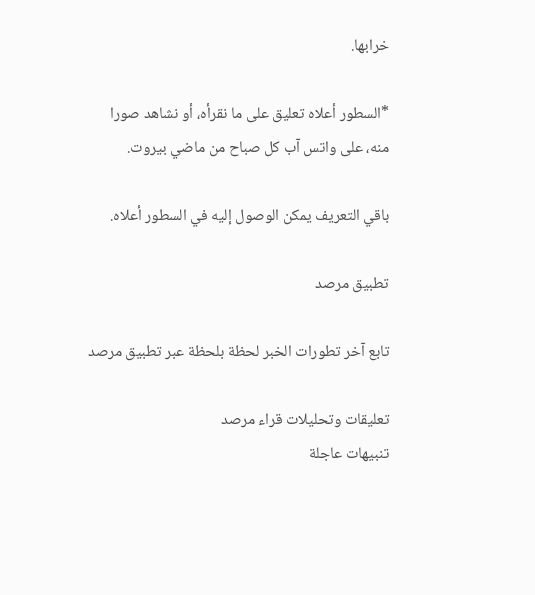خرابها.

*السطور أعلاه تعليق على ما نقرأه، أو نشاهد صورا منه، على واتس آب كل صباح من ماضي بيروت.

باقي التعريف يمكن الوصول إليه في السطور أعلاه.

تطبيق مرصد

تابع آخر تطورات الخبر لحظة بلحظة عبر تطبيق مرصد

تعليقات وتحليلات قراء مرصد
تنبيهات عاجلة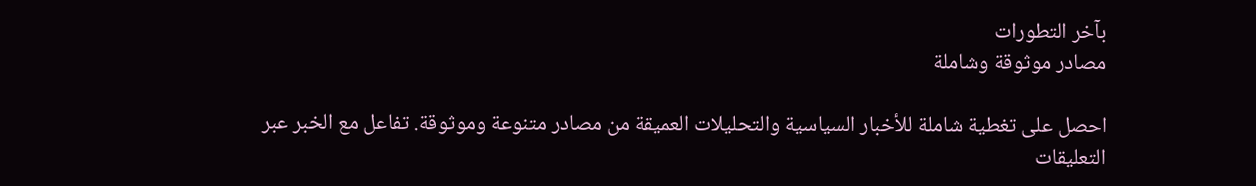بآخر التطورات
مصادر موثوقة وشاملة

احصل على تغطية شاملة للأخبار السياسية والتحليلات العميقة من مصادر متنوعة وموثوقة. تفاعل مع الخبر عبر التعليقات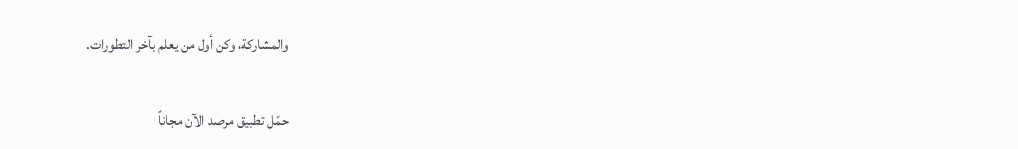والمشاركة، وكن أول من يعلم بآخر التطورات.

حمّل تطبيق مرصد الآن مجاناً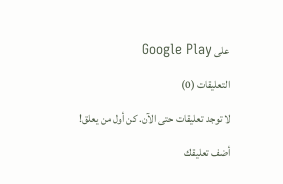على Google Play

التعليقات (0)

لا توجد تعليقات حتى الآن. كن أول من يعلق!

أضف تعليقك